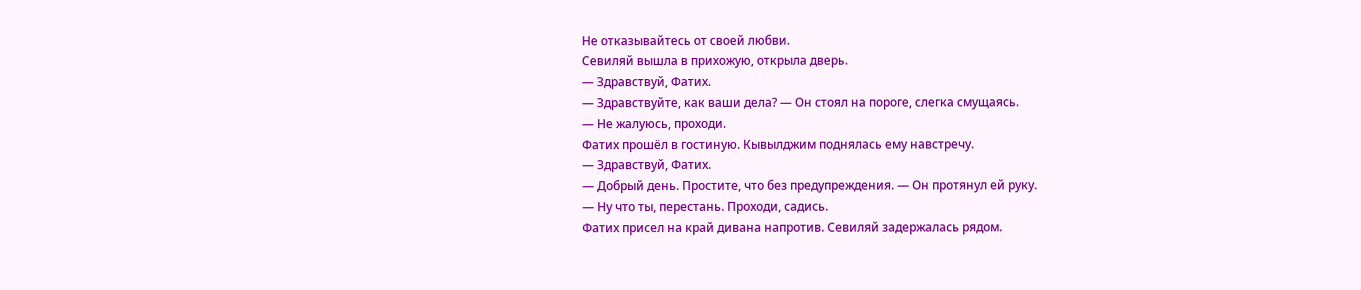Не отказывайтесь от своей любви.
Севиляй вышла в прихожую, открыла дверь.
— Здравствуй, Фатих.
— Здравствуйте, как ваши дела? — Он стоял на пороге, слегка смущаясь.
— Не жалуюсь, проходи.
Фатих прошёл в гостиную. Кывылджим поднялась ему навстречу.
— Здравствуй, Фатих.
— Добрый день. Простите, что без предупреждения. — Он протянул ей руку.
— Ну что ты, перестань. Проходи, садись.
Фатих присел на край дивана напротив. Севиляй задержалась рядом.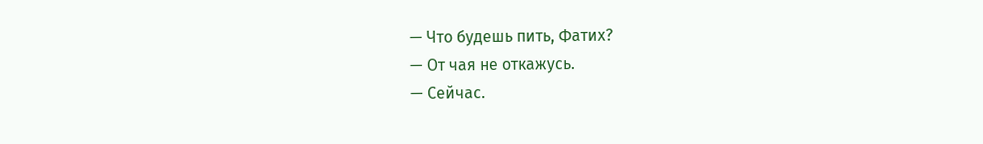— Что будешь пить, Фатих?
— От чая не откажусь.
— Сейчас.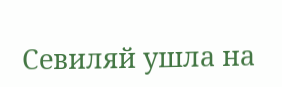Севиляй ушла на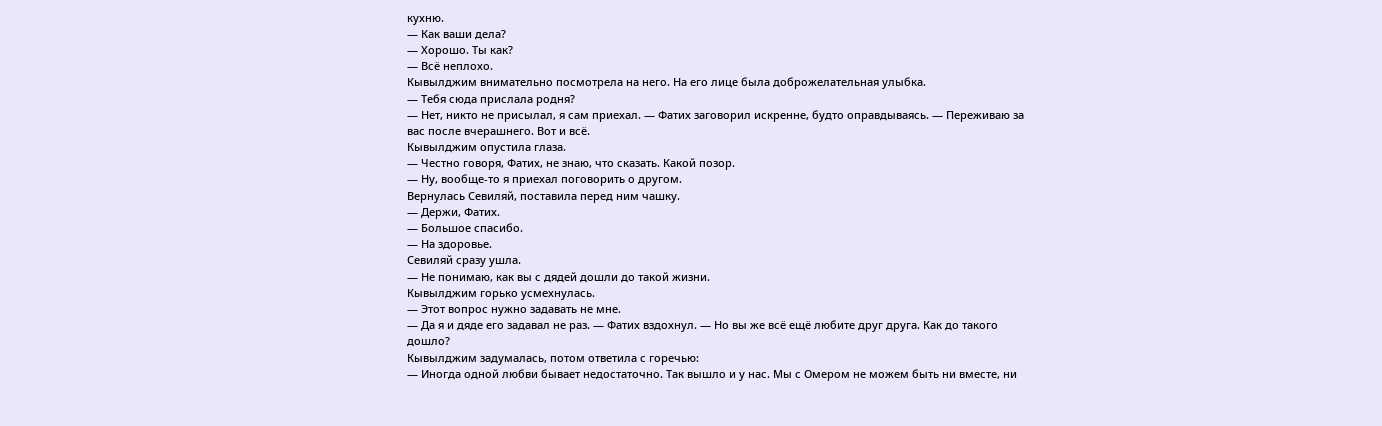кухню.
— Как ваши дела?
— Хорошо. Ты как?
— Всё неплохо.
Кывылджим внимательно посмотрела на него. На его лице была доброжелательная улыбка.
— Тебя сюда прислала родня?
— Нет, никто не присылал, я сам приехал. — Фатих заговорил искренне, будто оправдываясь. — Переживаю за вас после вчерашнего. Вот и всё.
Кывылджим опустила глаза.
— Честно говоря, Фатих, не знаю, что сказать. Какой позор.
— Ну, вообще-то я приехал поговорить о другом.
Вернулась Севиляй, поставила перед ним чашку.
— Держи, Фатих.
— Большое спасибо.
— На здоровье.
Севиляй сразу ушла.
— Не понимаю, как вы с дядей дошли до такой жизни.
Кывылджим горько усмехнулась.
— Этот вопрос нужно задавать не мне.
— Да я и дяде его задавал не раз. — Фатих вздохнул. — Но вы же всё ещё любите друг друга. Как до такого дошло?
Кывылджим задумалась, потом ответила с горечью:
— Иногда одной любви бывает недостаточно. Так вышло и у нас. Мы с Омером не можем быть ни вместе, ни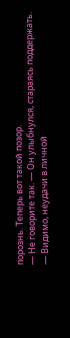порознь. Теперь вот такой позор.
— Не говорите так. — Он улыбнулся, стараясь поддержать.
— Видимо, неудачи в личной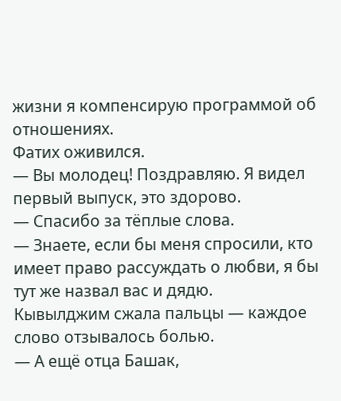жизни я компенсирую программой об отношениях.
Фатих оживился.
— Вы молодец! Поздравляю. Я видел первый выпуск, это здорово.
— Спасибо за тёплые слова.
— Знаете, если бы меня спросили, кто имеет право рассуждать о любви, я бы тут же назвал вас и дядю.
Кывылджим сжала пальцы — каждое слово отзывалось болью.
— А ещё отца Башак,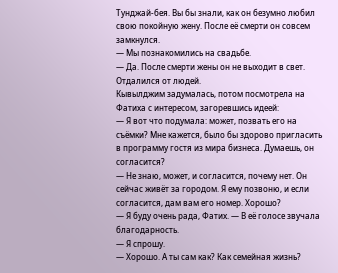Тунджай-бея. Вы бы знали, как он безумно любил свою покойную жену. После её смерти он совсем замкнулся.
— Мы познакомились на свадьбе.
— Да. После смерти жены он не выходит в свет. Отдалился от людей.
Кывылджим задумалась, потом посмотрела на Фатиха с интересом, загоревшись идеей:
— Я вот что подумала: может, позвать его на съёмки? Мне кажется, было бы здорово пригласить в программу гостя из мира бизнеса. Думаешь, он согласится?
— Не знаю, может, и согласится, почему нет. Он сейчас живёт за городом. Я ему позвоню, и если согласится, дам вам его номер. Хорошо?
— Я буду очень рада, Фатих. — В её голосе звучала благодарность.
— Я спрошу.
— Хорошо. А ты сам как? Как семейная жизнь?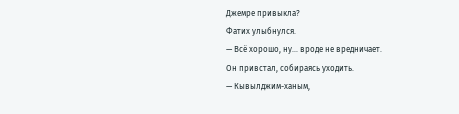Джемре привыкла?
Фатих улыбнулся.
— Всё хорошо, ну... вроде не вредничает.
Он привстал, собираясь уходить.
— Кывылджим-ханым,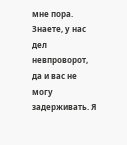мне пора. Знаете, у нас дел невпроворот, да и вас не могу задерживать. Я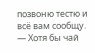позвоню тестю и всё вам сообщу.
— Хотя бы чай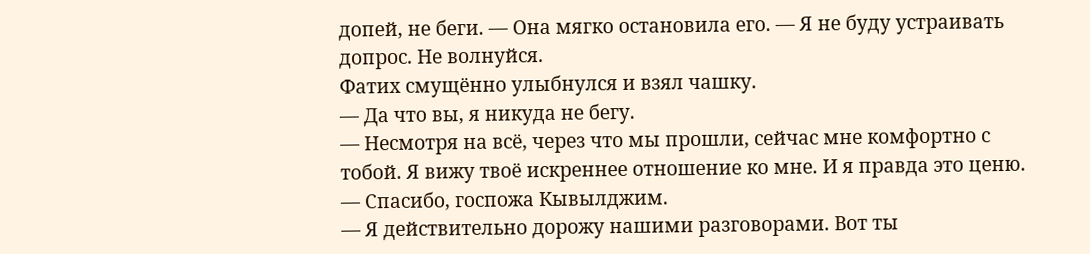допей, не беги. — Она мягко остановила его. — Я не буду устраивать допрос. Не волнуйся.
Фатих смущённо улыбнулся и взял чашку.
— Да что вы, я никуда не бегу.
— Несмотря на всё, через что мы прошли, сейчас мне комфортно с тобой. Я вижу твоё искреннее отношение ко мне. И я правда это ценю.
— Спасибо, госпожа Кывылджим.
— Я действительно дорожу нашими разговорами. Вот ты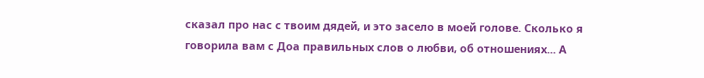сказал про нас с твоим дядей, и это засело в моей голове. Сколько я говорила вам с Доа правильных слов о любви, об отношениях... А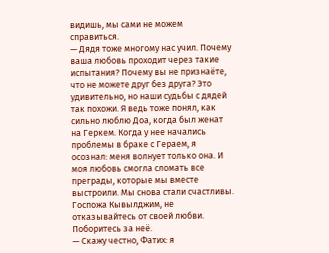видишь, мы сами не можем справиться.
— Дядя тоже многому нас учил. Почему ваша любовь проходит через такие испытания? Почему вы не признаёте, что не можете друг без друга? Это удивительно, но наши судьбы с дядей так похожи. Я ведь тоже понял, как сильно люблю Доа, когда был женат на Геркем. Когда у нее начались проблемы в браке с Гераем, я осознал: меня волнует только она. И моя любовь смогла сломать все преграды, которые мы вместе выстроили. Мы снова стали счастливы. Госпожа Кывылджим, не отказывайтесь от своей любви. Поборитесь за неё.
— Скажу честно, Фатих: я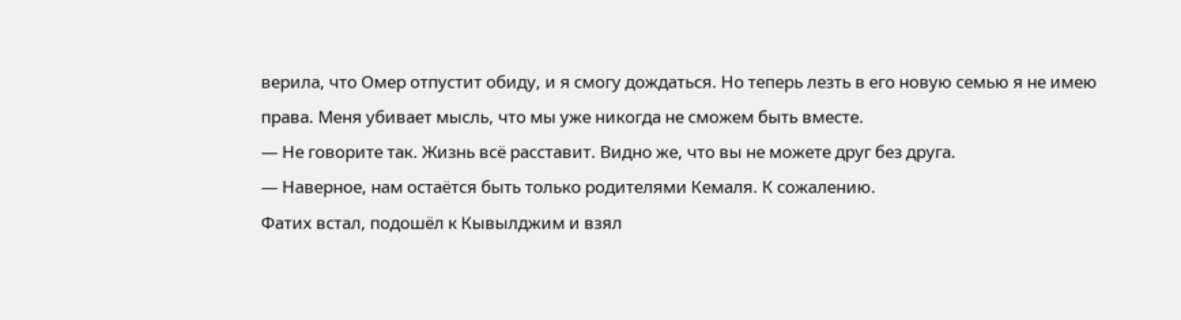верила, что Омер отпустит обиду, и я смогу дождаться. Но теперь лезть в его новую семью я не имею права. Меня убивает мысль, что мы уже никогда не сможем быть вместе.
— Не говорите так. Жизнь всё расставит. Видно же, что вы не можете друг без друга.
— Наверное, нам остаётся быть только родителями Кемаля. К сожалению.
Фатих встал, подошёл к Кывылджим и взял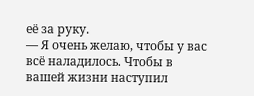её за руку.
— Я очень желаю, чтобы у вас всё наладилось. Чтобы в вашей жизни наступил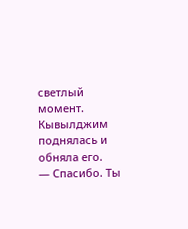светлый момент.
Кывылджим поднялась и обняла его.
— Спасибо. Ты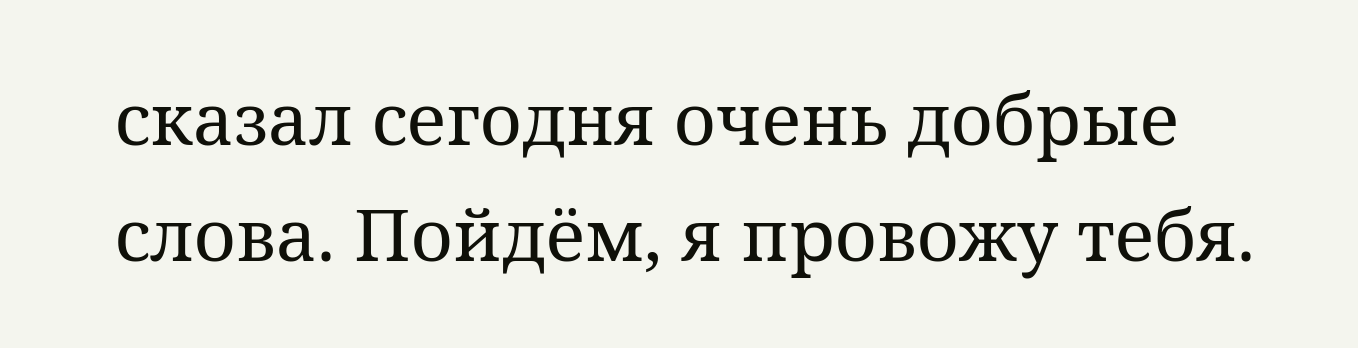сказал сегодня очень добрые слова. Пойдём, я провожу тебя.